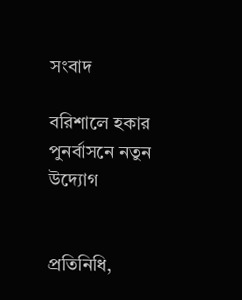সংবাদ

বরিশালে হকার পুনর্বাসনে নতুন উদ্যোগ


প্রতিনিধি,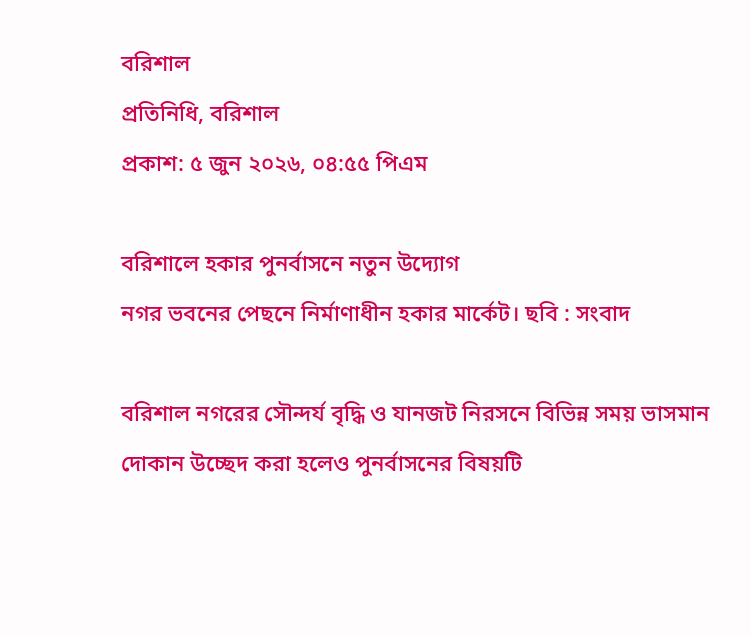বরিশাল
প্রতিনিধি, বরিশাল
প্রকাশ: ৫ জুন ২০২৬, ০৪:৫৫ পিএম

বরিশালে হকার পুনর্বাসনে নতুন উদ্যোগ
নগর ভবনের পেছনে নির্মাণাধীন হকার মার্কেট। ছবি : সংবাদ

বরিশাল নগরের সৌন্দর্য বৃদ্ধি ও যানজট নিরসনে বিভিন্ন সময় ভাসমান দোকান উচ্ছেদ করা হলেও পুনর্বাসনের বিষয়টি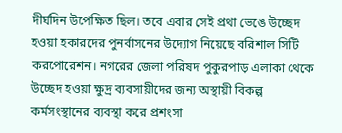দীর্ঘদিন উপেক্ষিত ছিল। তবে এবার সেই প্রথা ভেঙে উচ্ছেদ হওয়া হকারদের পুনর্বাসনের উদ্যোগ নিয়েছে বরিশাল সিটি করপোরেশন। নগরের জেলা পরিষদ পুকুরপাড় এলাকা থেকে উচ্ছেদ হওয়া ক্ষুদ্র ব্যবসায়ীদের জন্য অস্থায়ী বিকল্প কর্মসংস্থানের ব্যবস্থা করে প্রশংসা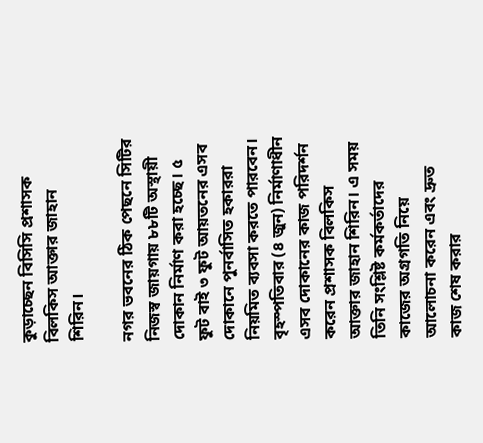কুড়াচ্ছেন বিসিসি প্রশাসক বিলকিস আক্তার জাহান শিরিন।

নগর ভবনের ঠিক পেছনে সিটির নিজস্ব জায়গায় ৮৮টি অস্থায়ী দোকান নির্মাণ করা হচ্ছে। ৫ ফুট বাই ৩ ফুট আয়তনের এসব দোকানে পুনর্বাসিত হকাররা নিয়মিত ব্যবসা করতে পারবেন। বৃহস্পতিবার (৪ জুন) নির্মাণাধীন এসব দোকানের কাজ পরিদর্শন করেন প্রশাসক বিলকিস আক্তার জাহান শিরিন। এ সময় তিনি সংশ্লিষ্ট কর্মকর্তাদের কাজের অগ্রগতি নিয়ে আলোচনা করেন এবং দ্রুত কাজ শেষ করার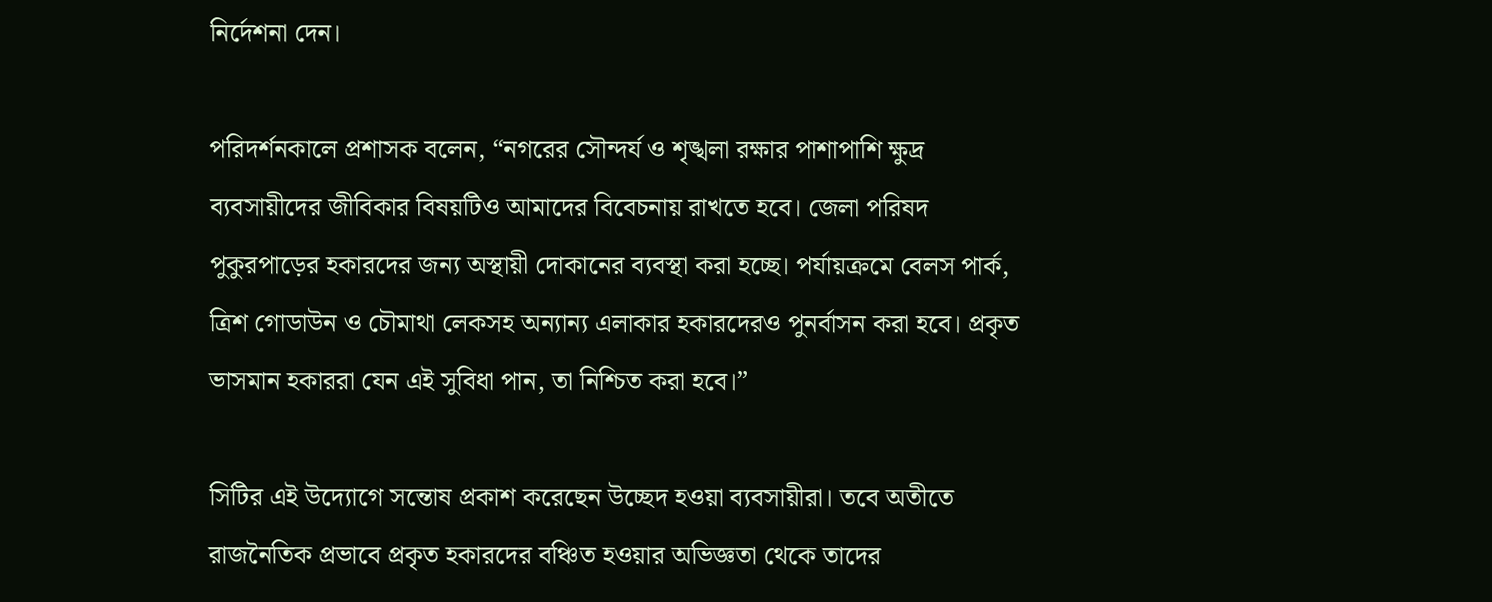নির্দেশনা দেন।

পরিদর্শনকালে প্রশাসক বলেন, “নগরের সৌন্দর্য ও শৃঙ্খলা রক্ষার পাশাপাশি ক্ষুদ্র ব্যবসায়ীদের জীবিকার বিষয়টিও আমাদের বিবেচনায় রাখতে হবে। জেলা পরিষদ পুকুরপাড়ের হকারদের জন্য অস্থায়ী দোকানের ব্যবস্থা করা হচ্ছে। পর্যায়ক্রমে বেলস পার্ক, ত্রিশ গোডাউন ও চৌমাথা লেকসহ অন্যান্য এলাকার হকারদেরও পুনর্বাসন করা হবে। প্রকৃত ভাসমান হকাররা যেন এই সুবিধা পান, তা নিশ্চিত করা হবে।”

সিটির এই উদ্যোগে সন্তোষ প্রকাশ করেছেন উচ্ছেদ হওয়া ব্যবসায়ীরা। তবে অতীতে রাজনৈতিক প্রভাবে প্রকৃত হকারদের বঞ্চিত হওয়ার অভিজ্ঞতা থেকে তাদের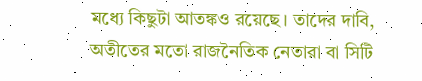মধ্যে কিছুটা আতঙ্কও রয়েছে। তাদের দাবি, অতীতের মতো রাজনৈতিক নেতারা বা সিটি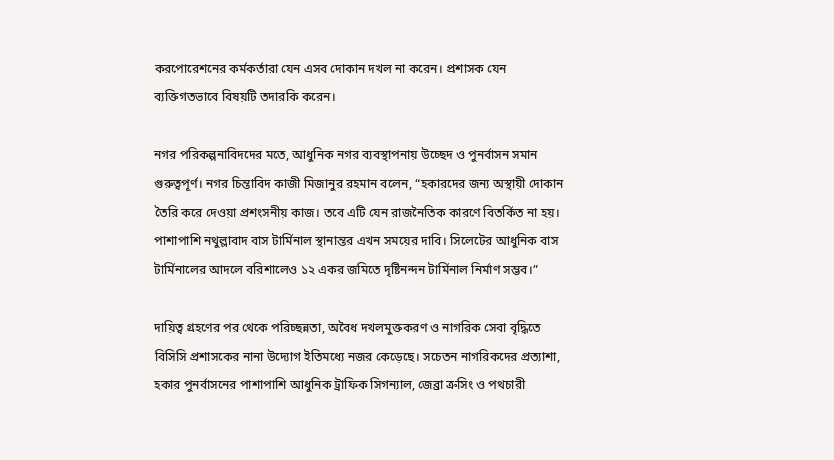করপোরেশনের কর্মকর্তারা যেন এসব দোকান দখল না করেন। প্রশাসক যেন ব্যক্তিগতভাবে বিষয়টি তদারকি করেন।

নগর পরিকল্পনাবিদদের মতে, আধুনিক নগর ব্যবস্থাপনায় উচ্ছেদ ও পুনর্বাসন সমান গুরুত্বপূর্ণ। নগর চিন্তাবিদ কাজী মিজানুর রহমান বলেন, “হকারদের জন্য অস্থায়ী দোকান তৈরি করে দেওয়া প্রশংসনীয় কাজ। তবে এটি যেন রাজনৈতিক কারণে বিতর্কিত না হয়। পাশাপাশি নথুল্লাবাদ বাস টার্মিনাল স্থানান্তর এখন সময়ের দাবি। সিলেটের আধুনিক বাস টার্মিনালের আদলে বরিশালেও ১২ একর জমিতে দৃষ্টিনন্দন টার্মিনাল নির্মাণ সম্ভব।”

দায়িত্ব গ্রহণের পর থেকে পরিচ্ছন্নতা, অবৈধ দখলমুক্তকরণ ও নাগরিক সেবা বৃদ্ধিতে বিসিসি প্রশাসকের নানা উদ্যোগ ইতিমধ্যে নজর কেড়েছে। সচেতন নাগরিকদের প্রত্যাশা, হকার পুনর্বাসনের পাশাপাশি আধুনিক ট্রাফিক সিগন্যাল, জেব্রা ক্রসিং ও পথচারী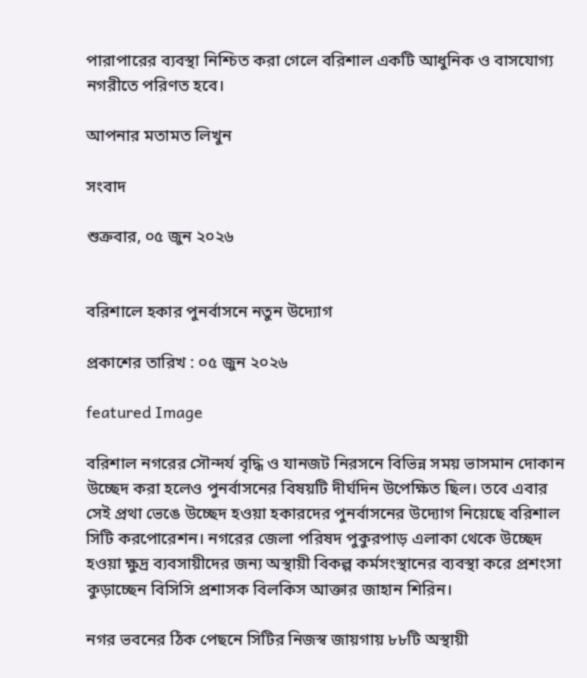পারাপারের ব্যবস্থা নিশ্চিত করা গেলে বরিশাল একটি আধুনিক ও বাসযোগ্য নগরীতে পরিণত হবে।

আপনার মতামত লিখুন

সংবাদ

শুক্রবার, ০৫ জুন ২০২৬


বরিশালে হকার পুনর্বাসনে নতুন উদ্যোগ

প্রকাশের তারিখ : ০৫ জুন ২০২৬

featured Image

বরিশাল নগরের সৌন্দর্য বৃদ্ধি ও যানজট নিরসনে বিভিন্ন সময় ভাসমান দোকান উচ্ছেদ করা হলেও পুনর্বাসনের বিষয়টি দীর্ঘদিন উপেক্ষিত ছিল। তবে এবার সেই প্রথা ভেঙে উচ্ছেদ হওয়া হকারদের পুনর্বাসনের উদ্যোগ নিয়েছে বরিশাল সিটি করপোরেশন। নগরের জেলা পরিষদ পুকুরপাড় এলাকা থেকে উচ্ছেদ হওয়া ক্ষুদ্র ব্যবসায়ীদের জন্য অস্থায়ী বিকল্প কর্মসংস্থানের ব্যবস্থা করে প্রশংসা কুড়াচ্ছেন বিসিসি প্রশাসক বিলকিস আক্তার জাহান শিরিন।

নগর ভবনের ঠিক পেছনে সিটির নিজস্ব জায়গায় ৮৮টি অস্থায়ী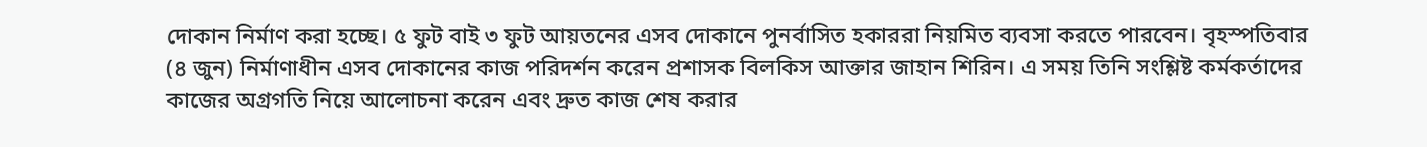দোকান নির্মাণ করা হচ্ছে। ৫ ফুট বাই ৩ ফুট আয়তনের এসব দোকানে পুনর্বাসিত হকাররা নিয়মিত ব্যবসা করতে পারবেন। বৃহস্পতিবার (৪ জুন) নির্মাণাধীন এসব দোকানের কাজ পরিদর্শন করেন প্রশাসক বিলকিস আক্তার জাহান শিরিন। এ সময় তিনি সংশ্লিষ্ট কর্মকর্তাদের কাজের অগ্রগতি নিয়ে আলোচনা করেন এবং দ্রুত কাজ শেষ করার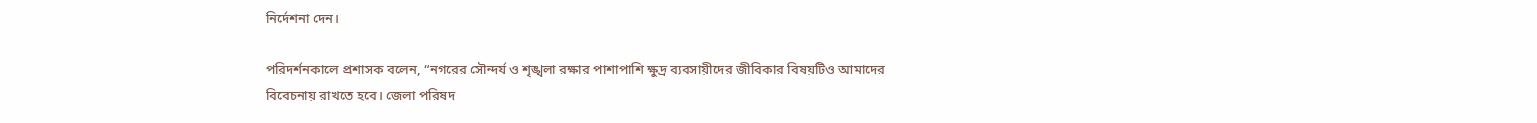নির্দেশনা দেন।

পরিদর্শনকালে প্রশাসক বলেন, “নগরের সৌন্দর্য ও শৃঙ্খলা রক্ষার পাশাপাশি ক্ষুদ্র ব্যবসায়ীদের জীবিকার বিষয়টিও আমাদের বিবেচনায় রাখতে হবে। জেলা পরিষদ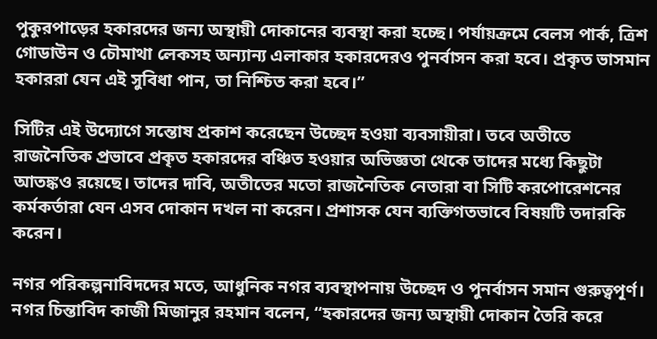পুকুরপাড়ের হকারদের জন্য অস্থায়ী দোকানের ব্যবস্থা করা হচ্ছে। পর্যায়ক্রমে বেলস পার্ক, ত্রিশ গোডাউন ও চৌমাথা লেকসহ অন্যান্য এলাকার হকারদেরও পুনর্বাসন করা হবে। প্রকৃত ভাসমান হকাররা যেন এই সুবিধা পান, তা নিশ্চিত করা হবে।”

সিটির এই উদ্যোগে সন্তোষ প্রকাশ করেছেন উচ্ছেদ হওয়া ব্যবসায়ীরা। তবে অতীতে রাজনৈতিক প্রভাবে প্রকৃত হকারদের বঞ্চিত হওয়ার অভিজ্ঞতা থেকে তাদের মধ্যে কিছুটা আতঙ্কও রয়েছে। তাদের দাবি, অতীতের মতো রাজনৈতিক নেতারা বা সিটি করপোরেশনের কর্মকর্তারা যেন এসব দোকান দখল না করেন। প্রশাসক যেন ব্যক্তিগতভাবে বিষয়টি তদারকি করেন।

নগর পরিকল্পনাবিদদের মতে, আধুনিক নগর ব্যবস্থাপনায় উচ্ছেদ ও পুনর্বাসন সমান গুরুত্বপূর্ণ। নগর চিন্তাবিদ কাজী মিজানুর রহমান বলেন, “হকারদের জন্য অস্থায়ী দোকান তৈরি করে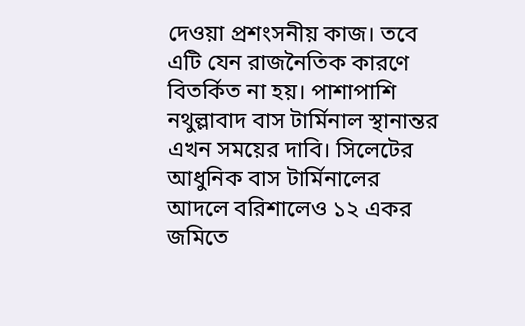দেওয়া প্রশংসনীয় কাজ। তবে এটি যেন রাজনৈতিক কারণে বিতর্কিত না হয়। পাশাপাশি নথুল্লাবাদ বাস টার্মিনাল স্থানান্তর এখন সময়ের দাবি। সিলেটের আধুনিক বাস টার্মিনালের আদলে বরিশালেও ১২ একর জমিতে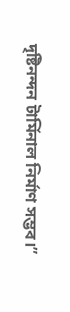দৃষ্টিনন্দন টার্মিনাল নির্মাণ সম্ভব।”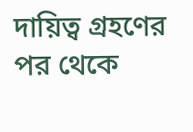দায়িত্ব গ্রহণের পর থেকে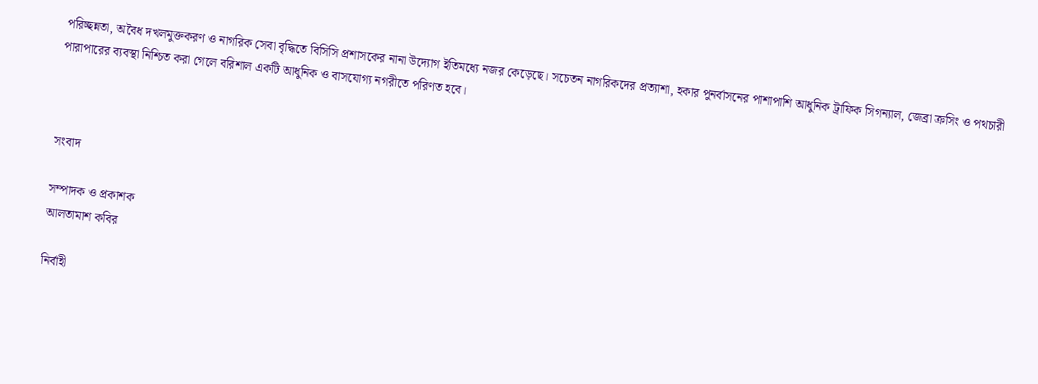পরিচ্ছন্নতা, অবৈধ দখলমুক্তকরণ ও নাগরিক সেবা বৃদ্ধিতে বিসিসি প্রশাসকের নানা উদ্যোগ ইতিমধ্যে নজর কেড়েছে। সচেতন নাগরিকদের প্রত্যাশা, হকার পুনর্বাসনের পাশাপাশি আধুনিক ট্রাফিক সিগন্যাল, জেব্রা ক্রসিং ও পথচারী পারাপারের ব্যবস্থা নিশ্চিত করা গেলে বরিশাল একটি আধুনিক ও বাসযোগ্য নগরীতে পরিণত হবে।



সংবাদ

সম্পাদক ও প্রকাশক
আলতামাশ কবির

নির্বাহী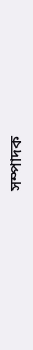সম্পাদক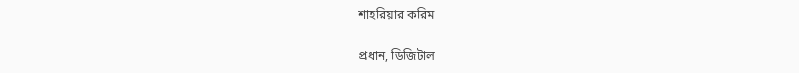শাহরিয়ার করিম

প্রধান, ডিজিটাল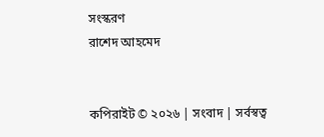সংস্করণ
রাশেদ আহমেদ


কপিরাইট © ২০২৬ | সংবাদ | সর্বস্বত্ব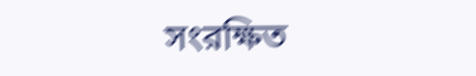সংরক্ষিত